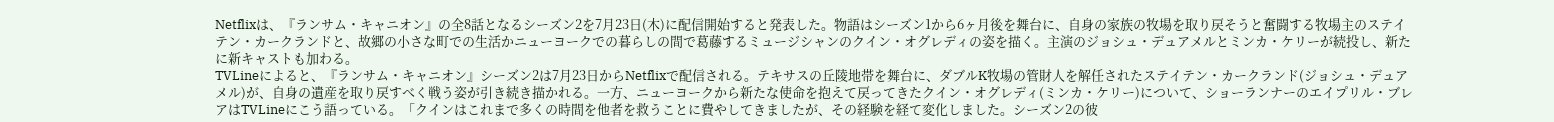Netflixは、『ランサム・キャニオン』の全8話となるシーズン2を7月23日(木)に配信開始すると発表した。物語はシーズン1から6ヶ月後を舞台に、自身の家族の牧場を取り戻そうと奮闘する牧場主のステイテン・カークランドと、故郷の小さな町での生活かニューヨークでの暮らしの間で葛藤するミュージシャンのクイン・オグレディの姿を描く。主演のジョシュ・デュアメルとミンカ・ケリーが続投し、新たに新キャストも加わる。
TVLineによると、『ランサム・キャニオン』シーズン2は7月23日からNetflixで配信される。テキサスの丘陵地帯を舞台に、ダブルK牧場の管財人を解任されたステイテン・カークランド(ジョシュ・デュアメル)が、自身の遺産を取り戻すべく戦う姿が引き続き描かれる。一方、ニューヨークから新たな使命を抱えて戻ってきたクイン・オグレディ(ミンカ・ケリー)について、ショーランナーのエイプリル・ブレアはTVLineにこう語っている。「クインはこれまで多くの時間を他者を救うことに費やしてきましたが、その経験を経て変化しました。シーズン2の彼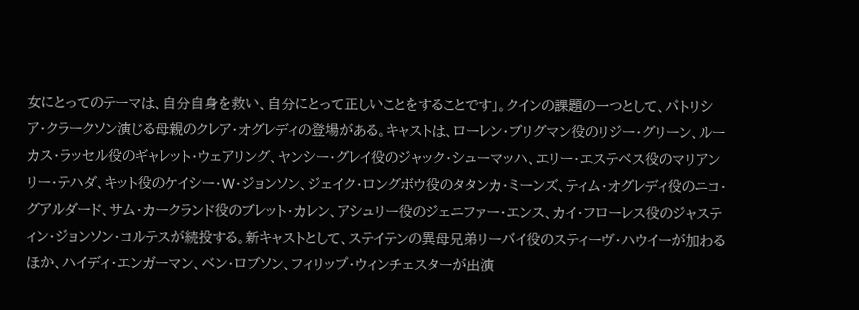女にとってのテーマは、自分自身を救い、自分にとって正しいことをすることです」。クインの課題の一つとして、パトリシア・クラークソン演じる母親のクレア・オグレディの登場がある。キャストは、ローレン・ブリグマン役のリジー・グリーン、ルーカス・ラッセル役のギャレット・ウェアリング、ヤンシー・グレイ役のジャック・シューマッハ、エリー・エステベス役のマリアンリー・テハダ、キット役のケイシー・W・ジョンソン、ジェイク・ロングボウ役のタタンカ・ミーンズ、ティム・オグレディ役のニコ・グアルダード、サム・カークランド役のブレット・カレン、アシュリー役のジェニファー・エンス、カイ・フローレス役のジャスティン・ジョンソン・コルテスが続投する。新キャストとして、ステイテンの異母兄弟リーバイ役のスティーヴ・ハウイーが加わるほか、ハイディ・エンガーマン、ベン・ロブソン、フィリップ・ウィンチェスターが出演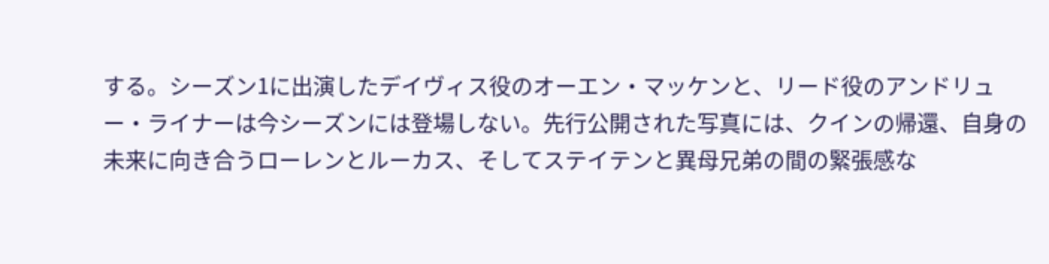する。シーズン1に出演したデイヴィス役のオーエン・マッケンと、リード役のアンドリュー・ライナーは今シーズンには登場しない。先行公開された写真には、クインの帰還、自身の未来に向き合うローレンとルーカス、そしてステイテンと異母兄弟の間の緊張感な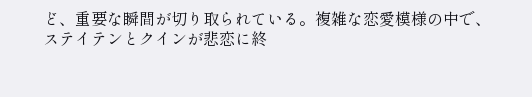ど、重要な瞬間が切り取られている。複雑な恋愛模様の中で、ステイテンとクインが悲恋に終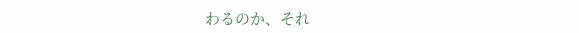わるのか、それ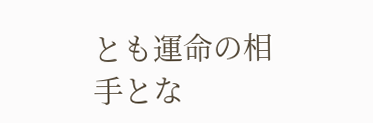とも運命の相手とな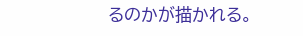るのかが描かれる。